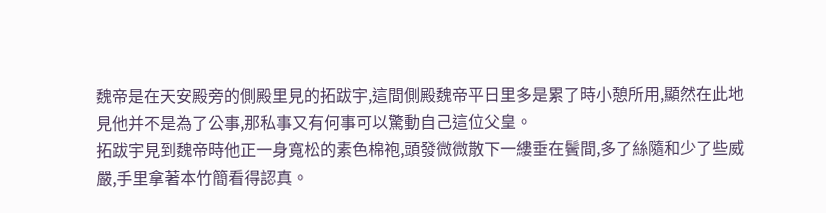魏帝是在天安殿旁的側殿里見的拓跋宇,這間側殿魏帝平日里多是累了時小憩所用,顯然在此地見他并不是為了公事,那私事又有何事可以驚動自己這位父皇。
拓跋宇見到魏帝時他正一身寬松的素色棉袍,頭發微微散下一縷垂在鬢間,多了絲隨和少了些威嚴,手里拿著本竹簡看得認真。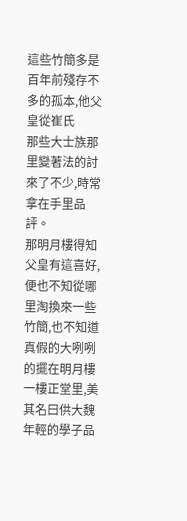這些竹簡多是百年前殘存不多的孤本,他父皇從崔氏
那些大士族那里變著法的討來了不少,時常拿在手里品評。
那明月樓得知父皇有這喜好,便也不知從哪里淘換來一些竹簡,也不知道真假的大咧咧的擺在明月樓一樓正堂里,美其名曰供大魏年輕的學子品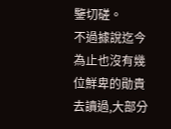鑒切磋。
不過據說迄今為止也沒有幾位鮮卑的勛貴去讀過,大部分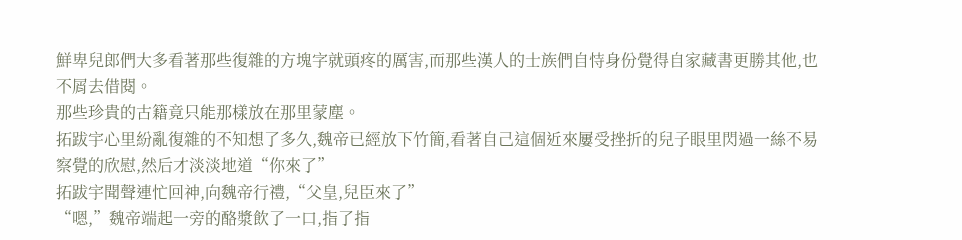鮮卑兒郎們大多看著那些復雜的方塊字就頭疼的厲害,而那些漢人的士族們自恃身份覺得自家藏書更勝其他,也不屑去借閱。
那些珍貴的古籍竟只能那樣放在那里蒙塵。
拓跋宇心里紛亂復雜的不知想了多久,魏帝已經放下竹簡,看著自己這個近來屢受挫折的兒子眼里閃過一絲不易察覺的欣慰,然后才淡淡地道“你來了”
拓跋宇聞聲連忙回神,向魏帝行禮,“父皇,兒臣來了”
“嗯,”魏帝端起一旁的酪漿飲了一口,指了指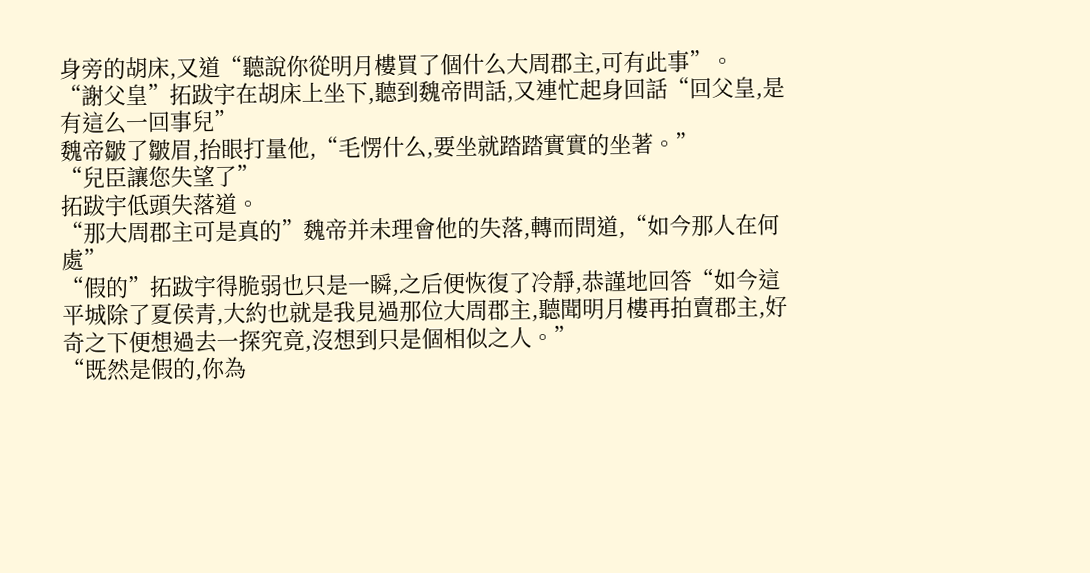身旁的胡床,又道“聽說你從明月樓買了個什么大周郡主,可有此事”。
“謝父皇”拓跋宇在胡床上坐下,聽到魏帝問話,又連忙起身回話“回父皇,是有這么一回事兒”
魏帝皺了皺眉,抬眼打量他,“毛愣什么,要坐就踏踏實實的坐著。”
“兒臣讓您失望了”
拓跋宇低頭失落道。
“那大周郡主可是真的”魏帝并未理會他的失落,轉而問道,“如今那人在何處”
“假的”拓跋宇得脆弱也只是一瞬,之后便恢復了冷靜,恭謹地回答“如今這平城除了夏侯青,大約也就是我見過那位大周郡主,聽聞明月樓再拍賣郡主,好奇之下便想過去一探究竟,沒想到只是個相似之人。”
“既然是假的,你為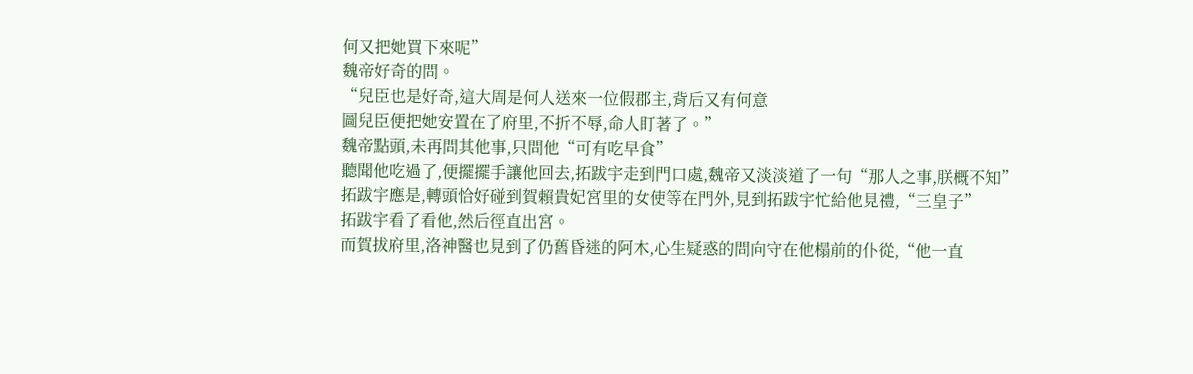何又把她買下來呢”
魏帝好奇的問。
“兒臣也是好奇,這大周是何人送來一位假郡主,背后又有何意
圖兒臣便把她安置在了府里,不折不辱,命人盯著了。”
魏帝點頭,未再問其他事,只問他“可有吃早食”
聽聞他吃過了,便擺擺手讓他回去,拓跋宇走到門口處,魏帝又淡淡道了一句“那人之事,朕概不知”
拓跋宇應是,轉頭恰好碰到賀賴貴妃宮里的女使等在門外,見到拓跋宇忙給他見禮,“三皇子”
拓跋宇看了看他,然后徑直出宮。
而賀拔府里,洛神醫也見到了仍舊昏迷的阿木,心生疑惑的問向守在他榻前的仆從,“他一直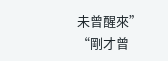未曾醒來”
“剛才曾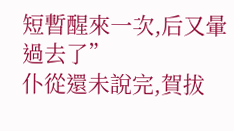短暫醒來一次,后又暈過去了”
仆從還未說完,賀拔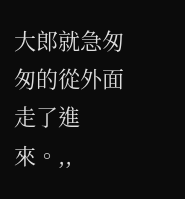大郎就急匆匆的從外面走了進來。,,